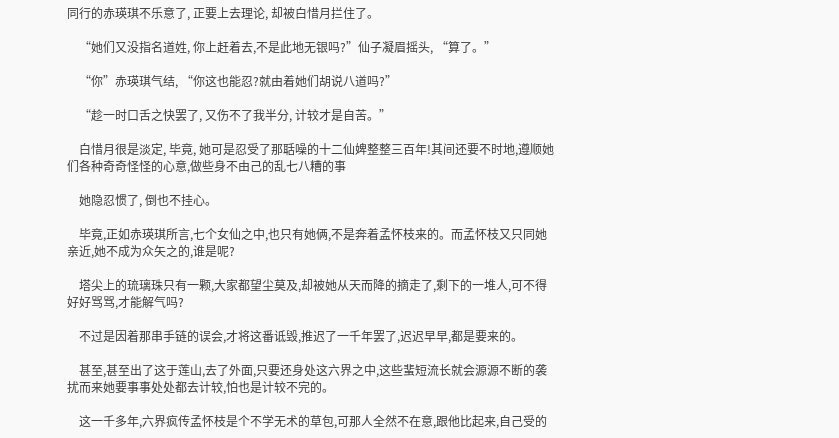同行的赤瑛琪不乐意了, 正要上去理论, 却被白惜月拦住了。

    “她们又没指名道姓, 你上赶着去,不是此地无银吗?”仙子凝眉摇头, “算了。”

    “你”赤瑛琪气结, “你这也能忍?就由着她们胡说八道吗?”

    “趁一时口舌之快罢了, 又伤不了我半分, 计较才是自苦。”

    白惜月很是淡定, 毕竟, 她可是忍受了那聒噪的十二仙婢整整三百年!其间还要不时地,遵顺她们各种奇奇怪怪的心意,做些身不由己的乱七八糟的事

    她隐忍惯了, 倒也不挂心。

    毕竟,正如赤瑛琪所言,七个女仙之中,也只有她俩,不是奔着孟怀枝来的。而孟怀枝又只同她亲近,她不成为众矢之的,谁是呢?

    塔尖上的琉璃珠只有一颗,大家都望尘莫及,却被她从天而降的摘走了,剩下的一堆人,可不得好好骂骂,才能解气吗?

    不过是因着那串手链的误会,才将这番诋毁,推迟了一千年罢了,迟迟早早,都是要来的。

    甚至,甚至出了这于莲山,去了外面,只要还身处这六界之中,这些蜚短流长就会源源不断的袭扰而来她要事事处处都去计较,怕也是计较不完的。

    这一千多年,六界疯传孟怀枝是个不学无术的草包,可那人全然不在意,跟他比起来,自己受的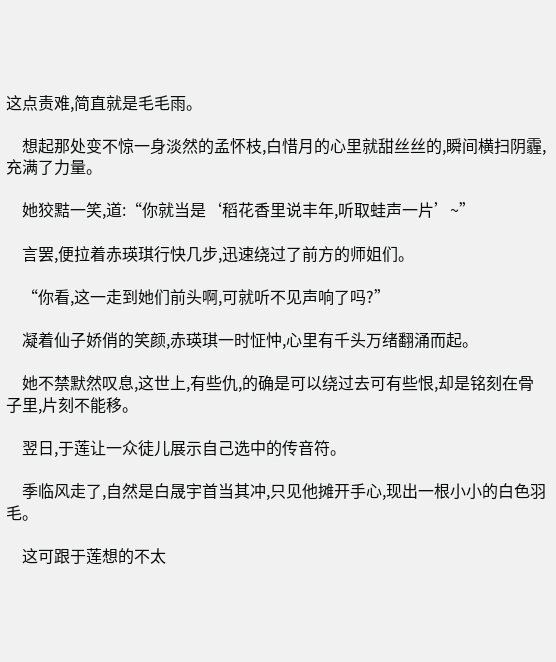这点责难,简直就是毛毛雨。

    想起那处变不惊一身淡然的孟怀枝,白惜月的心里就甜丝丝的,瞬间横扫阴霾,充满了力量。

    她狡黠一笑,道:“你就当是‘稻花香里说丰年,听取蛙声一片’~”

    言罢,便拉着赤瑛琪行快几步,迅速绕过了前方的师姐们。

    “你看,这一走到她们前头啊,可就听不见声响了吗?”

    凝着仙子娇俏的笑颜,赤瑛琪一时怔忡,心里有千头万绪翻涌而起。

    她不禁默然叹息,这世上,有些仇,的确是可以绕过去可有些恨,却是铭刻在骨子里,片刻不能移。

    翌日,于莲让一众徒儿展示自己选中的传音符。

    季临风走了,自然是白晟宇首当其冲,只见他摊开手心,现出一根小小的白色羽毛。

    这可跟于莲想的不太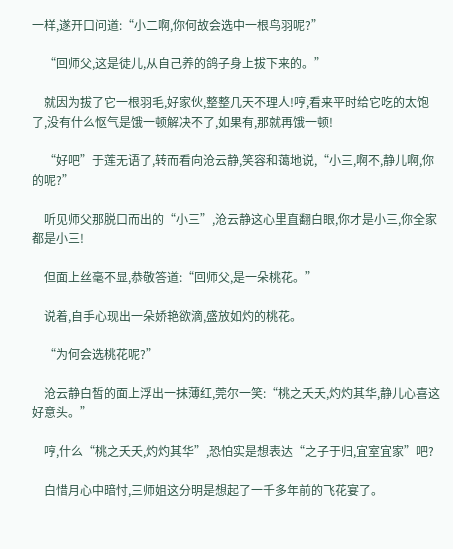一样,遂开口问道:“小二啊,你何故会选中一根鸟羽呢?”

    “回师父,这是徒儿,从自己养的鸽子身上拔下来的。”

    就因为拔了它一根羽毛,好家伙,整整几天不理人!哼,看来平时给它吃的太饱了,没有什么怄气是饿一顿解决不了,如果有,那就再饿一顿!

    “好吧”于莲无语了,转而看向沧云静,笑容和蔼地说,“小三,啊不,静儿啊,你的呢?”

    听见师父那脱口而出的“小三”,沧云静这心里直翻白眼,你才是小三,你全家都是小三!

    但面上丝毫不显,恭敬答道:“回师父,是一朵桃花。”

    说着,自手心现出一朵娇艳欲滴,盛放如灼的桃花。

    “为何会选桃花呢?”

    沧云静白皙的面上浮出一抹薄红,莞尔一笑:“桃之夭夭,灼灼其华,静儿心喜这好意头。”

    哼,什么“桃之夭夭,灼灼其华”,恐怕实是想表达“之子于归,宜室宜家”吧?

    白惜月心中暗忖,三师姐这分明是想起了一千多年前的飞花宴了。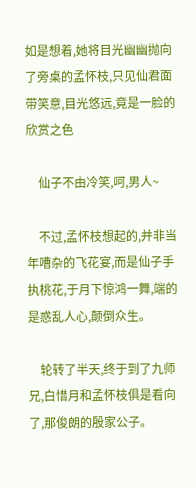如是想着,她将目光幽幽抛向了旁桌的孟怀枝,只见仙君面带笑意,目光悠远,竟是一脸的欣赏之色

    仙子不由冷笑,呵,男人~

    不过,孟怀枝想起的,并非当年嘈杂的飞花宴,而是仙子手执桃花,于月下惊鸿一舞,端的是惑乱人心,颠倒众生。

    轮转了半天,终于到了九师兄,白惜月和孟怀枝俱是看向了,那俊朗的殷家公子。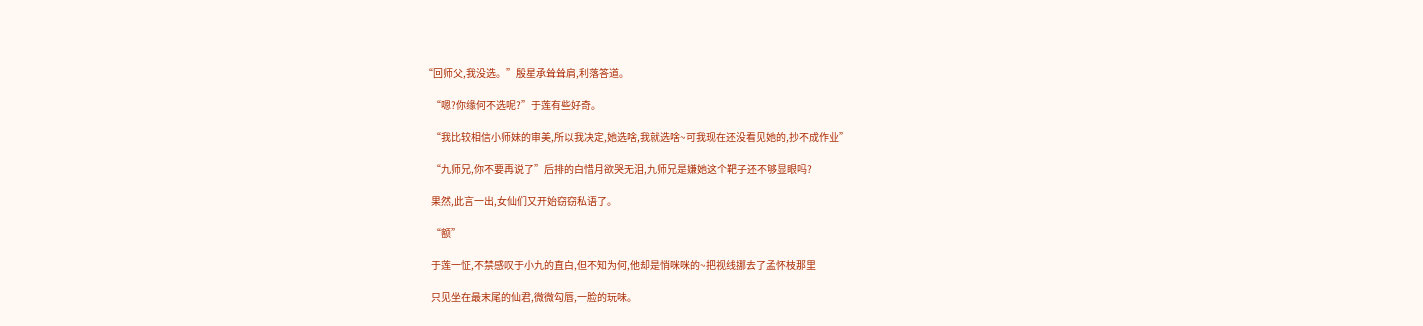“回师父,我没选。”殷星承耸耸肩,利落答道。

    “嗯?你缘何不选呢?”于莲有些好奇。

    “我比较相信小师妹的审美,所以我决定,她选啥,我就选啥~可我现在还没看见她的,抄不成作业”

    “九师兄,你不要再说了”后排的白惜月欲哭无泪,九师兄是嫌她这个靶子还不够显眼吗?

    果然,此言一出,女仙们又开始窃窃私语了。

    “额”

    于莲一怔,不禁感叹于小九的直白,但不知为何,他却是悄咪咪的~把视线挪去了孟怀枝那里

    只见坐在最末尾的仙君,微微勾唇,一脸的玩味。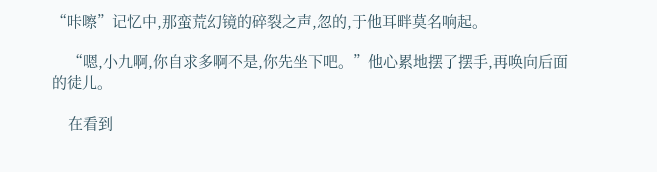“咔嚓”记忆中,那蛮荒幻镜的碎裂之声,忽的,于他耳畔莫名响起。

    “嗯,小九啊,你自求多啊不是,你先坐下吧。”他心累地摆了摆手,再唤向后面的徒儿。

    在看到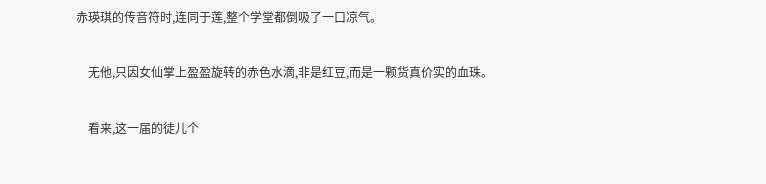赤瑛琪的传音符时,连同于莲,整个学堂都倒吸了一口凉气。

    无他,只因女仙掌上盈盈旋转的赤色水滴,非是红豆,而是一颗货真价实的血珠。

    看来,这一届的徒儿个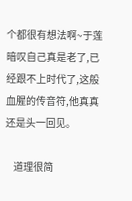个都很有想法啊~于莲暗叹自己真是老了,已经跟不上时代了,这般血腥的传音符,他真真还是头一回见。

    道理很简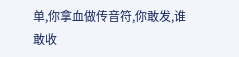单,你拿血做传音符,你敢发,谁敢收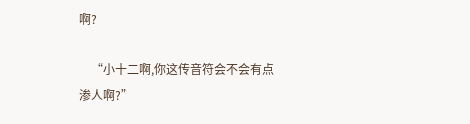啊?

    “小十二啊,你这传音符会不会有点渗人啊?”